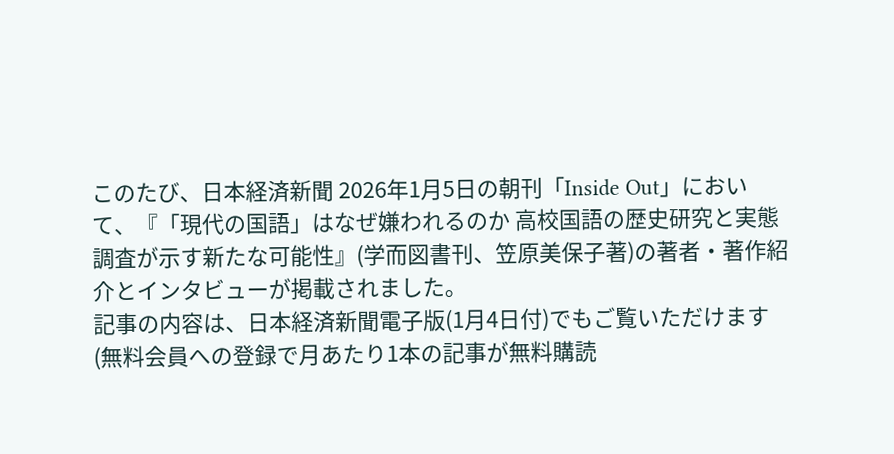このたび、日本経済新聞 2026年1月5日の朝刊「Inside Out」において、『「現代の国語」はなぜ嫌われるのか 高校国語の歴史研究と実態調査が示す新たな可能性』(学而図書刊、笠原美保子著)の著者・著作紹介とインタビューが掲載されました。
記事の内容は、日本経済新聞電子版(1月4日付)でもご覧いただけます(無料会員への登録で月あたり1本の記事が無料購読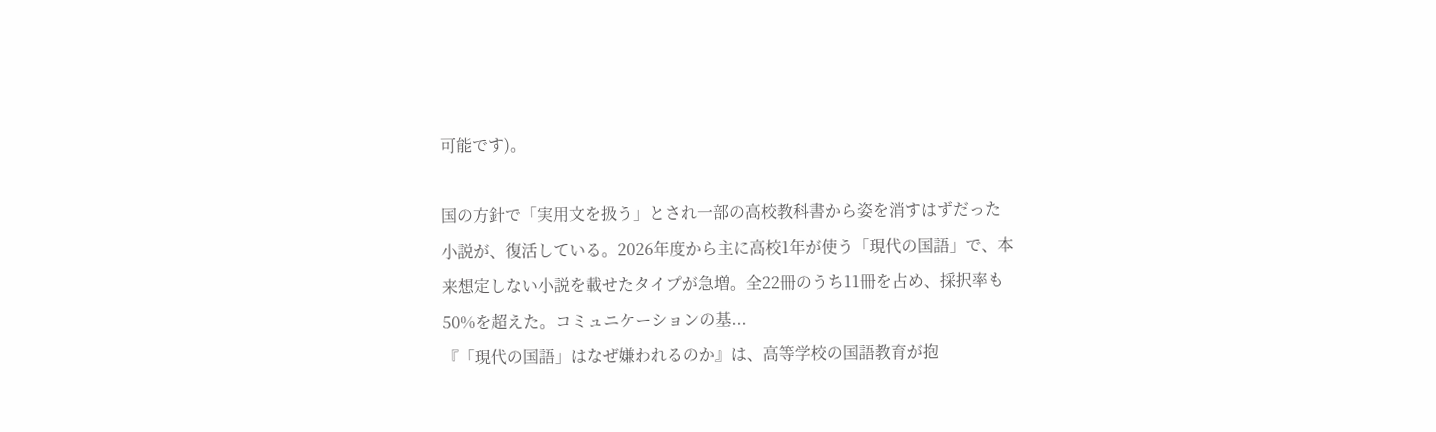可能です)。

国の方針で「実用文を扱う」とされ一部の高校教科書から姿を消すはずだった小説が、復活している。2026年度から主に高校1年が使う「現代の国語」で、本来想定しない小説を載せたタイプが急増。全22冊のうち11冊を占め、採択率も50%を超えた。コミュニケーションの基...
『「現代の国語」はなぜ嫌われるのか』は、高等学校の国語教育が抱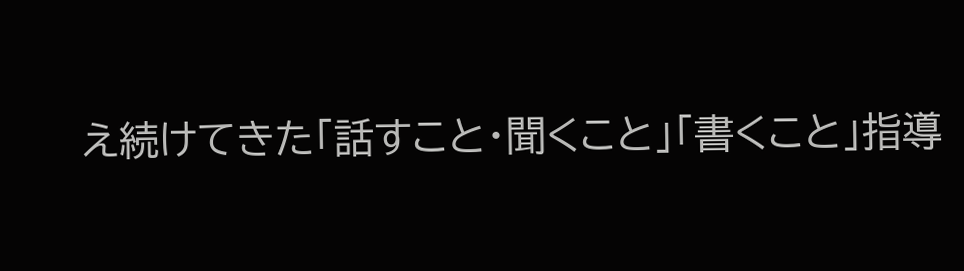え続けてきた「話すこと・聞くこと」「書くこと」指導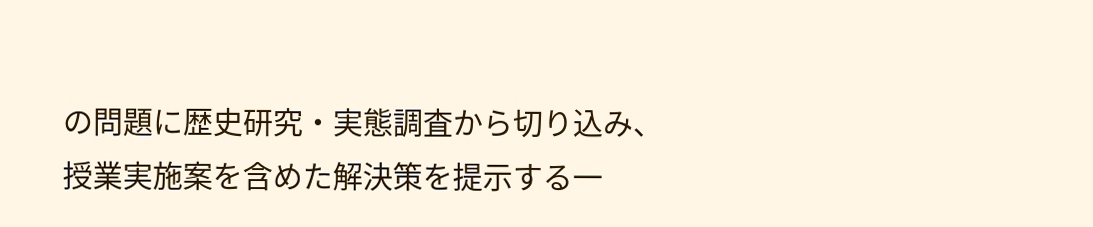の問題に歴史研究・実態調査から切り込み、授業実施案を含めた解決策を提示する一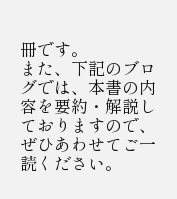冊です。
また、下記のブログでは、本書の内容を要約・解説しておりますので、ぜひあわせてご一読ください。